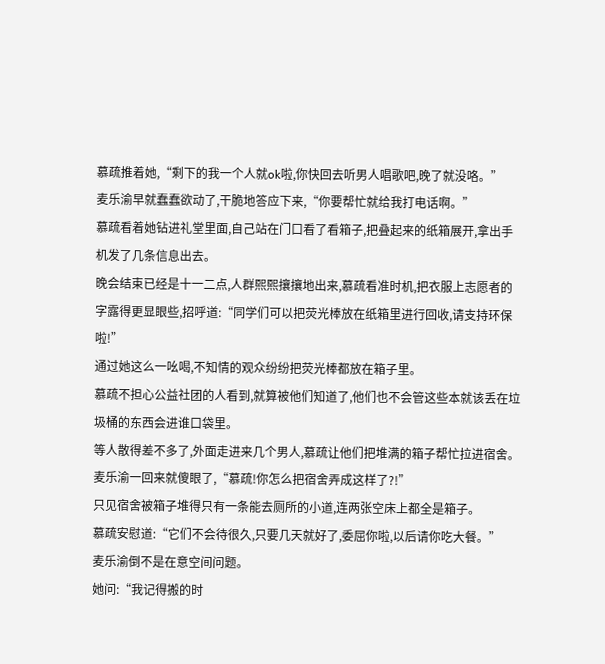慕疏推着她,“剩下的我一个人就ok啦,你快回去听男人唱歌吧,晚了就没咯。”
麦乐渝早就蠢蠢欲动了,干脆地答应下来,“你要帮忙就给我打电话啊。”
慕疏看着她钻进礼堂里面,自己站在门口看了看箱子,把叠起来的纸箱展开,拿出手机发了几条信息出去。
晚会结束已经是十一二点,人群熙熙攘攘地出来,慕疏看准时机,把衣服上志愿者的字露得更显眼些,招呼道:“同学们可以把荧光棒放在纸箱里进行回收,请支持环保啦!”
通过她这么一吆喝,不知情的观众纷纷把荧光棒都放在箱子里。
慕疏不担心公益社团的人看到,就算被他们知道了,他们也不会管这些本就该丢在垃圾桶的东西会进谁口袋里。
等人散得差不多了,外面走进来几个男人,慕疏让他们把堆满的箱子帮忙拉进宿舍。
麦乐渝一回来就傻眼了,“慕疏!你怎么把宿舍弄成这样了?!”
只见宿舍被箱子堆得只有一条能去厕所的小道,连两张空床上都全是箱子。
慕疏安慰道:“它们不会待很久,只要几天就好了,委屈你啦,以后请你吃大餐。”
麦乐渝倒不是在意空间问题。
她问:“我记得搬的时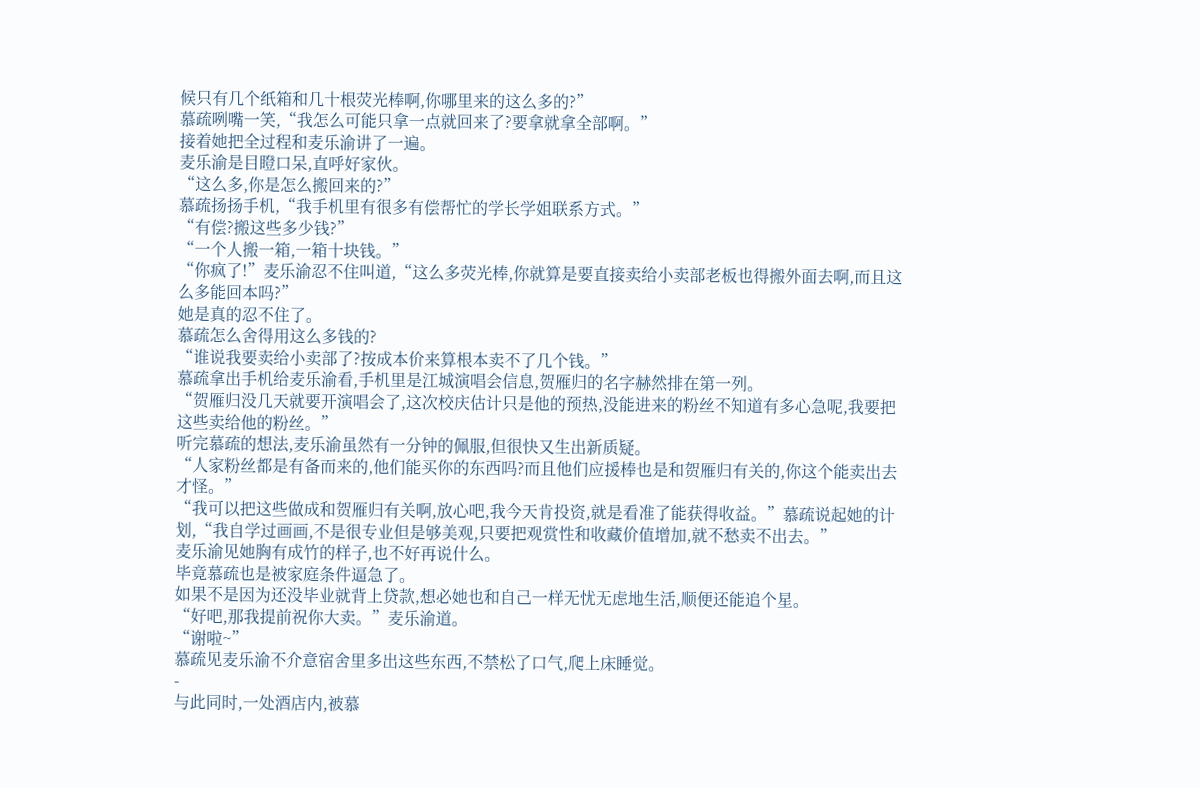候只有几个纸箱和几十根荧光棒啊,你哪里来的这么多的?”
慕疏咧嘴一笑,“我怎么可能只拿一点就回来了?要拿就拿全部啊。”
接着她把全过程和麦乐渝讲了一遍。
麦乐渝是目瞪口呆,直呼好家伙。
“这么多,你是怎么搬回来的?”
慕疏扬扬手机,“我手机里有很多有偿帮忙的学长学姐联系方式。”
“有偿?搬这些多少钱?”
“一个人搬一箱,一箱十块钱。”
“你疯了!”麦乐渝忍不住叫道,“这么多荧光棒,你就算是要直接卖给小卖部老板也得搬外面去啊,而且这么多能回本吗?”
她是真的忍不住了。
慕疏怎么舍得用这么多钱的?
“谁说我要卖给小卖部了?按成本价来算根本卖不了几个钱。”
慕疏拿出手机给麦乐渝看,手机里是江城演唱会信息,贺雁归的名字赫然排在第一列。
“贺雁归没几天就要开演唱会了,这次校庆估计只是他的预热,没能进来的粉丝不知道有多心急呢,我要把这些卖给他的粉丝。”
听完慕疏的想法,麦乐渝虽然有一分钟的佩服,但很快又生出新质疑。
“人家粉丝都是有备而来的,他们能买你的东西吗?而且他们应援棒也是和贺雁归有关的,你这个能卖出去才怪。”
“我可以把这些做成和贺雁归有关啊,放心吧,我今天肯投资,就是看准了能获得收益。”慕疏说起她的计划,“我自学过画画,不是很专业但是够美观,只要把观赏性和收藏价值增加,就不愁卖不出去。”
麦乐渝见她胸有成竹的样子,也不好再说什么。
毕竟慕疏也是被家庭条件逼急了。
如果不是因为还没毕业就背上贷款,想必她也和自己一样无忧无虑地生活,顺便还能追个星。
“好吧,那我提前祝你大卖。”麦乐渝道。
“谢啦~”
慕疏见麦乐渝不介意宿舍里多出这些东西,不禁松了口气,爬上床睡觉。
-
与此同时,一处酒店内,被慕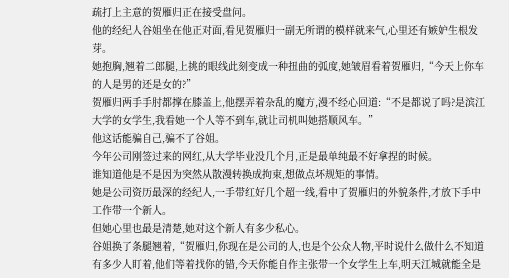疏打上主意的贺雁归正在接受盘问。
他的经纪人谷姐坐在他正对面,看见贺雁归一副无所谓的模样就来气,心里还有嫉妒生根发芽。
她抱胸,翘着二郎腿,上挑的眼线此刻变成一种扭曲的弧度,她皱眉看着贺雁归,“今天上你车的人是男的还是女的?”
贺雁归两手手肘都撑在膝盖上,他摆弄着杂乱的魔方,漫不经心回道:“不是都说了吗?是滨江大学的女学生,我看她一个人等不到车,就让司机叫她搭顺风车。”
他这话能骗自己,骗不了谷姐。
今年公司刚签过来的网红,从大学毕业没几个月,正是最单纯最不好拿捏的时候。
谁知道他是不是因为突然从散漫转换成拘束,想做点坏规矩的事情。
她是公司资历最深的经纪人,一手带红好几个超一线,看中了贺雁归的外貌条件,才放下手中工作带一个新人。
但她心里也最是清楚,她对这个新人有多少私心。
谷姐换了条腿翘着,“贺雁归,你现在是公司的人,也是个公众人物,平时说什么做什么不知道有多少人盯着,他们等着找你的错,今天你能自作主张带一个女学生上车,明天江城就能全是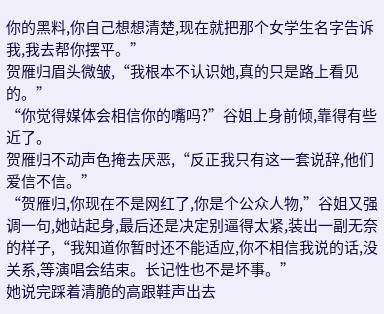你的黑料,你自己想想清楚,现在就把那个女学生名字告诉我,我去帮你摆平。”
贺雁归眉头微皱,“我根本不认识她,真的只是路上看见的。”
“你觉得媒体会相信你的嘴吗?”谷姐上身前倾,靠得有些近了。
贺雁归不动声色掩去厌恶,“反正我只有这一套说辞,他们爱信不信。”
“贺雁归,你现在不是网红了,你是个公众人物,”谷姐又强调一句,她站起身,最后还是决定别逼得太紧,装出一副无奈的样子,“我知道你暂时还不能适应,你不相信我说的话,没关系,等演唱会结束。长记性也不是坏事。”
她说完踩着清脆的高跟鞋声出去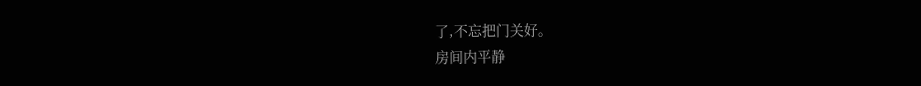了,不忘把门关好。
房间内平静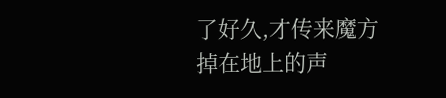了好久,才传来魔方掉在地上的声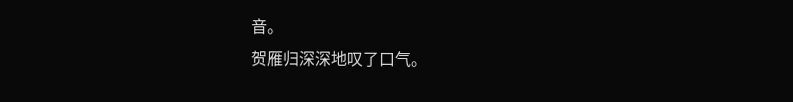音。
贺雁归深深地叹了口气。